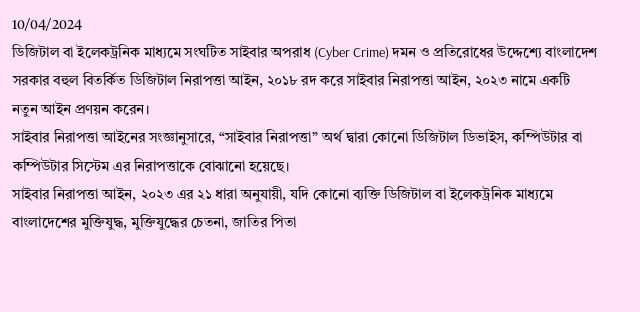10/04/2024
ডিজিটাল বা ইলেকট্রনিক মাধ্যমে সংঘটিত সাইবার অপরাধ (Cyber Crime) দমন ও প্রতিরোধের উদ্দেশ্যে বাংলাদেশ সরকার বহুল বিতর্কিত ডিজিটাল নিরাপত্তা আইন, ২০১৮ রদ করে সাইবার নিরাপত্তা আইন, ২০২৩ নামে একটি নতুন আইন প্রণয়ন করেন।
সাইবার নিরাপত্তা আইনের সংজ্ঞানুসারে, “সাইবার নিরাপত্তা” অর্থ দ্বারা কোনো ডিজিটাল ডিভাইস, কম্পিউটার বা কম্পিউটার সিস্টেম এর নিরাপত্তাকে বোঝানো হয়েছে।
সাইবার নিরাপত্তা আইন, ২০২৩ এর ২১ ধারা অনুযায়ী, যদি কোনো ব্যক্তি ডিজিটাল বা ইলেকট্রনিক মাধ্যমে বাংলাদেশের মুক্তিযুদ্ধ, মুক্তিযুদ্ধের চেতনা, জাতির পিতা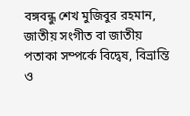বঙ্গবন্ধু শেখ মুজিবুর রহমান, জাতীয় সংগীত বা জাতীয় পতাকা সম্পর্কে বিদ্বেষ, বিভ্রান্তি ও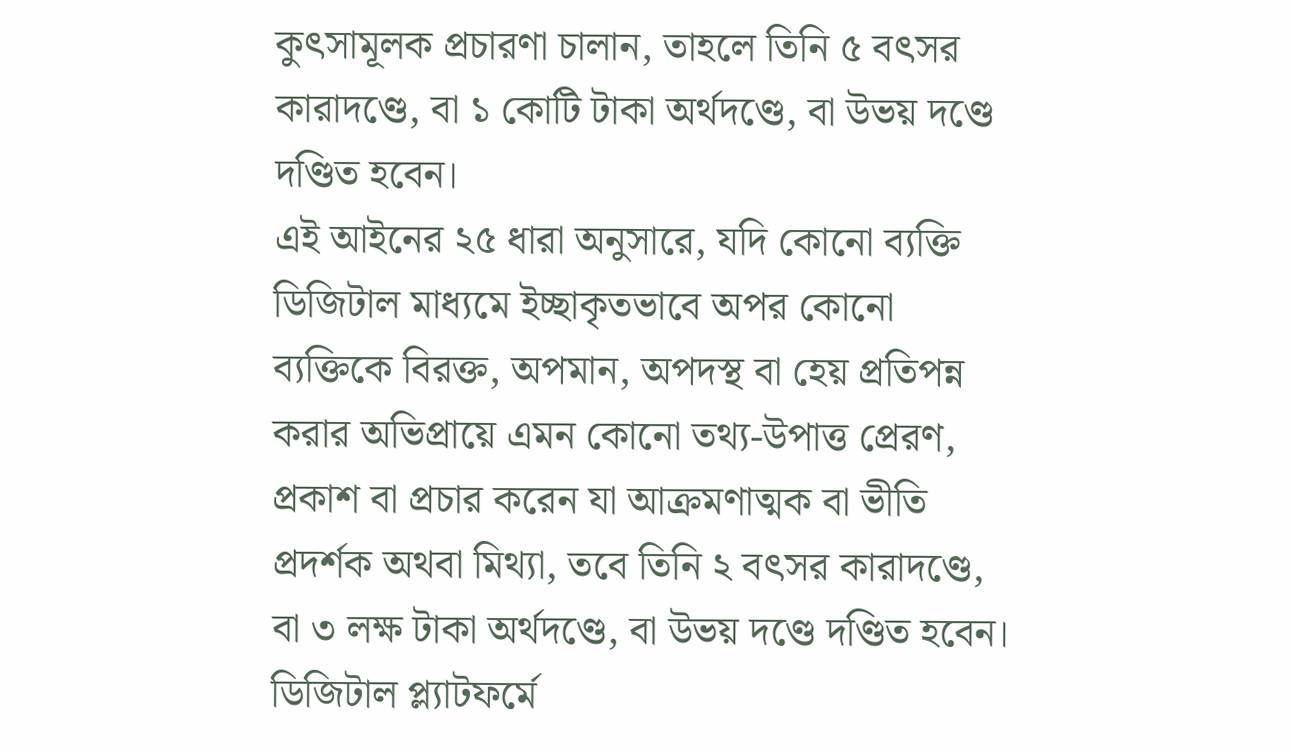কুৎসামূলক প্রচারণা চালান, তাহলে তিনি ৫ বৎসর কারাদণ্ডে, বা ১ কোটি টাকা অর্থদণ্ডে, বা উভয় দণ্ডে দণ্ডিত হবেন।
এই আইনের ২৫ ধারা অনুসারে, যদি কোনো ব্যক্তি ডিজিটাল মাধ্যমে ইচ্ছাকৃতভাবে অপর কোনো ব্যক্তিকে বিরক্ত, অপমান, অপদস্থ বা হেয় প্রতিপন্ন করার অভিপ্রায়ে এমন কোনো তথ্য-উপাত্ত প্রেরণ, প্রকাশ বা প্রচার করেন যা আক্রমণাত্মক বা ভীতি প্রদর্শক অথবা মিথ্যা, তবে তিনি ২ বৎসর কারাদণ্ডে, বা ৩ লক্ষ টাকা অর্থদণ্ডে, বা উভয় দণ্ডে দণ্ডিত হবেন।
ডিজিটাল প্ল্যাটফর্মে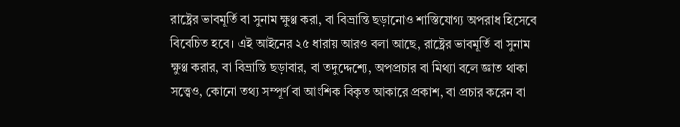রাষ্ট্রের ভাবমূর্তি বা সুনাম ক্ষুণ্ণ করা, বা বিভ্রান্তি ছড়ানোও শাস্তিযোগ্য অপরাধ হিসেবে বিবেচিত হবে। এই আইনের ২৫ ধারায় আরও বলা আছে, রাষ্ট্রের ভাবমূর্তি বা সুনাম ক্ষুণ্ণ করার, বা বিভ্রান্তি ছড়াবার, বা তদুদ্দেশ্যে, অপপ্রচার বা মিথ্যা বলে জ্ঞাত থাকা সত্ত্বেও, কোনো তথ্য সম্পূর্ণ বা আংশিক বিকৃত আকারে প্রকাশ, বা প্রচার করেন বা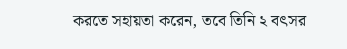করতে সহায়তা করেন, তবে তিনি ২ বৎসর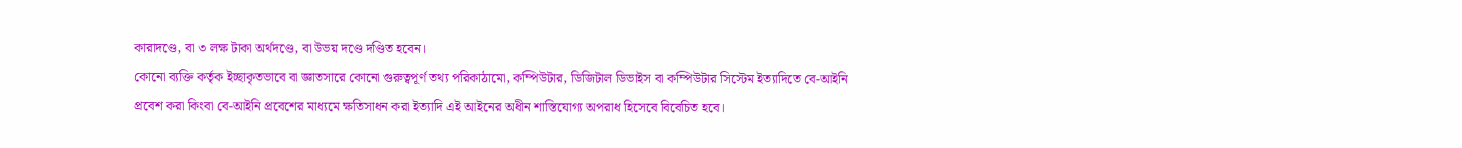কারাদণ্ডে, বা ৩ লক্ষ টাকা অর্থদণ্ডে, বা উভয় দণ্ডে দণ্ডিত হবেন।
কোনো ব্যক্তি কর্তৃক ইচ্ছাকৃতভাবে বা জ্ঞাতসারে কোনো গুরুত্বপূর্ণ তথ্য পরিকাঠামো, কম্পিউটার, ডিজিটাল ডিভাইস বা কম্পিউটার সিস্টেম ইত্যাদিতে বে-আইনি প্রবেশ করা কিংবা বে-আইনি প্রবেশের মাধ্যমে ক্ষতিসাধন করা ইত্যাদি এই আইনের অধীন শাস্তিযোগ্য অপরাধ হিসেবে বিবেচিত হবে।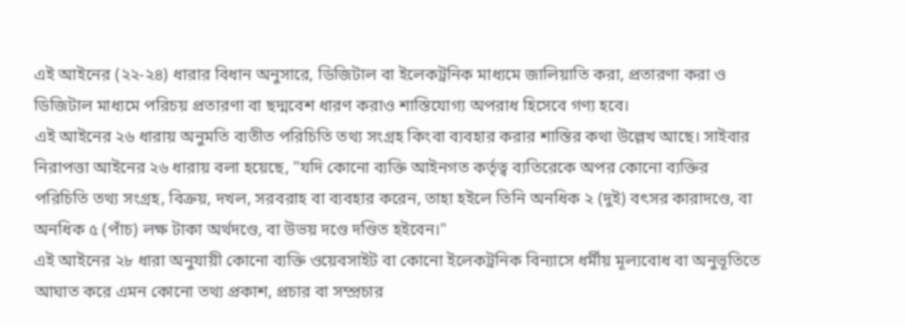এই আইনের (২২-২৪) ধারার বিধান অনুসারে, ডিজিটাল বা ইলেকট্রনিক মাধ্যমে জালিয়াতি করা, প্রতারণা করা ও ডিজিটাল মাধ্যমে পরিচয় প্রতারণা বা ছদ্মবেশ ধারণ করাও শাস্তিযোগ্য অপরাধ হিসেবে গণ্য হবে।
এই আইনের ২৬ ধারায় অনুমতি ব্যতীত পরিচিতি তথ্য সংগ্রহ কিংবা ব্যবহার করার শাস্তির কথা উল্লেখ আছে। সাইবার নিরাপত্তা আইনের ২৬ ধারায় বলা হয়েছে, "যদি কোনো ব্যক্তি আইনগত কর্তৃত্ব ব্যতিরেকে অপর কোনো ব্যক্তির পরিচিতি তথ্য সংগ্রহ, বিক্রয়, দখল, সরবরাহ বা ব্যবহার করেন, তাহা হইলে তিনি অনধিক ২ (দুই) বৎসর কারাদণ্ডে, বা অনধিক ৫ (পাঁচ) লক্ষ টাকা অর্থদণ্ডে, বা উভয় দণ্ডে দণ্ডিত হইবেন।"
এই আইনের ২৮ ধারা অনুযায়ী কোনো ব্যক্তি ওয়েবসাইট বা কোনো ইলেকট্রনিক বিন্যাসে ধর্মীয় মূল্যবোধ বা অনুভূতিতে আঘাত করে এমন কোনো তথ্য প্রকাশ, প্রচার বা সম্প্রচার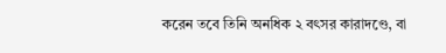করেন তবে তিনি অনধিক ২ বৎসর কারাদণ্ডে, বা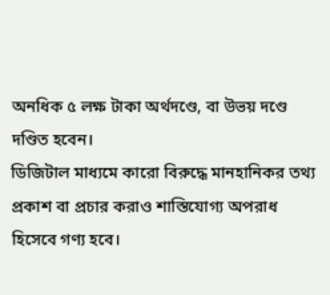অনধিক ৫ লক্ষ টাকা অর্থদণ্ডে, বা উভয় দণ্ডে দণ্ডিত হবেন।
ডিজিটাল মাধ্যমে কারো বিরুদ্ধে মানহানিকর তথ্য প্রকাশ বা প্রচার করাও শাস্তিযোগ্য অপরাধ হিসেবে গণ্য হবে।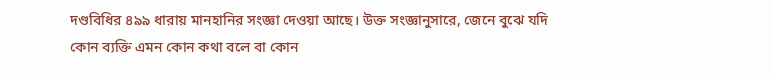দণ্ডবিধির ৪৯৯ ধারায় মানহানির সংজ্ঞা দেওয়া আছে। উক্ত সংজ্ঞানুসারে, জেনে বুঝে যদি কোন ব্যক্তি এমন কোন কথা বলে বা কোন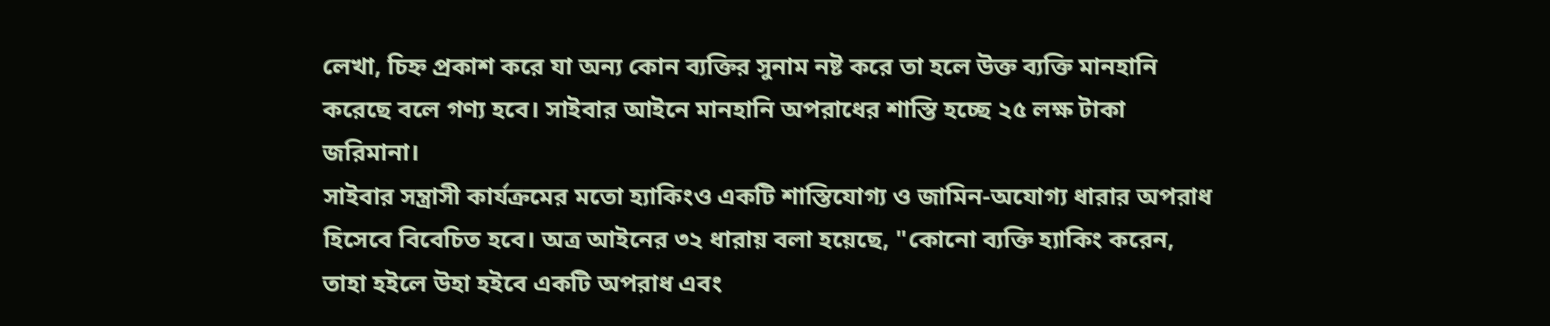লেখা, চিহ্ন প্রকাশ করে যা অন্য কোন ব্যক্তির সুনাম নষ্ট করে তা হলে উক্ত ব্যক্তি মানহানি করেছে বলে গণ্য হবে। সাইবার আইনে মানহানি অপরাধের শাস্তি হচ্ছে ২৫ লক্ষ টাকা জরিমানা।
সাইবার সন্ত্রাসী কার্যক্রমের মতো হ্যাকিংও একটি শাস্তিযোগ্য ও জামিন-অযোগ্য ধারার অপরাধ হিসেবে বিবেচিত হবে। অত্র আইনের ৩২ ধারায় বলা হয়েছে, "কোনো ব্যক্তি হ্যাকিং করেন, তাহা হইলে উহা হইবে একটি অপরাধ এবং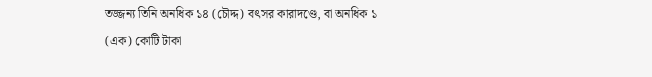তজ্জন্য তিনি অনধিক ১৪ (চৌদ্দ) বৎসর কারাদণ্ডে, বা অনধিক ১ (এক) কোটি টাকা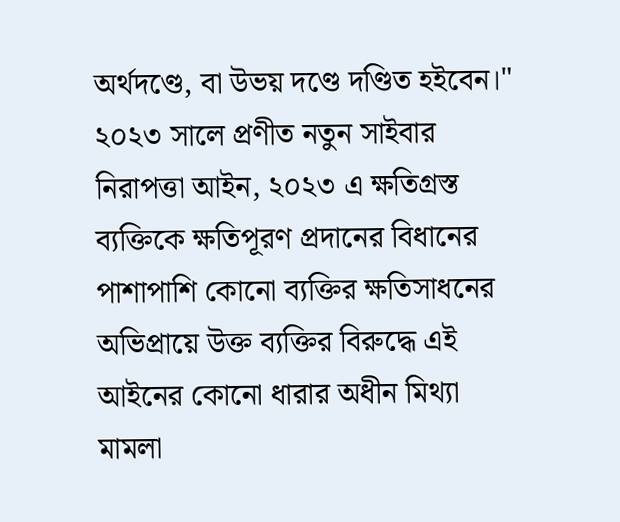অর্থদণ্ডে, বা উভয় দণ্ডে দণ্ডিত হইবেন।"
২০২৩ সালে প্রণীত নতুন সাইবার নিরাপত্তা আইন, ২০২৩ এ ক্ষতিগ্রস্ত ব্যক্তিকে ক্ষতিপূরণ প্রদানের বিধানের পাশাপাশি কোনো ব্যক্তির ক্ষতিসাধনের অভিপ্রায়ে উক্ত ব্যক্তির বিরুদ্ধে এই আইনের কোনো ধারার অধীন মিথ্যা মামলা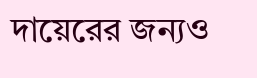দায়েরের জন্যও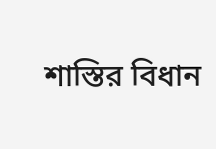শাস্তির বিধান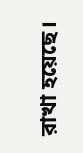রাখা হয়েছে।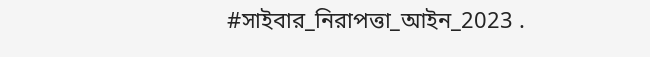#সাইবার_নিরাপত্তা_আইন_2023 .